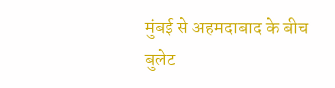मुंबई से अहमदाबाद के बीच बुलेट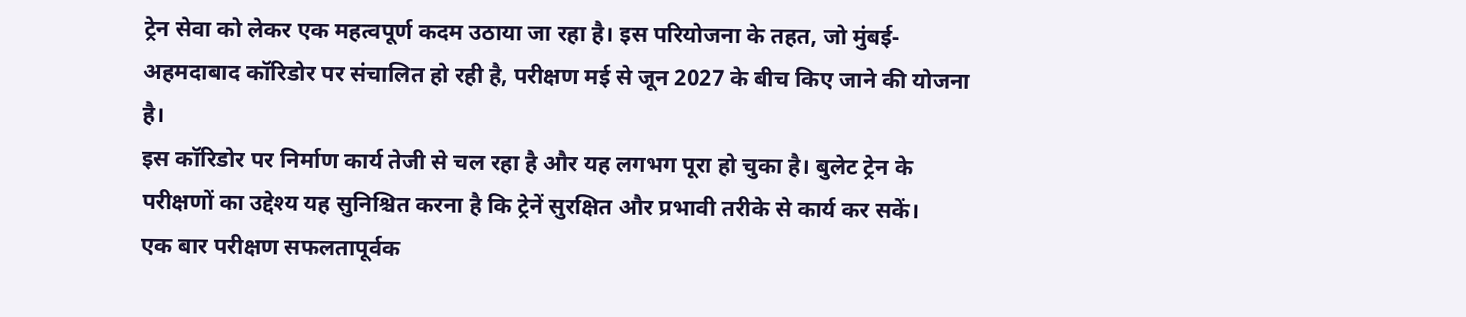ट्रेन सेवा को लेकर एक महत्वपूर्ण कदम उठाया जा रहा है। इस परियोजना के तहत, जो मुंबई-अहमदाबाद कॉरिडोर पर संचालित हो रही है, परीक्षण मई से जून 2027 के बीच किए जाने की योजना है।
इस कॉरिडोर पर निर्माण कार्य तेजी से चल रहा है और यह लगभग पूरा हो चुका है। बुलेट ट्रेन के परीक्षणों का उद्देश्य यह सुनिश्चित करना है कि ट्रेनें सुरक्षित और प्रभावी तरीके से कार्य कर सकें।
एक बार परीक्षण सफलतापूर्वक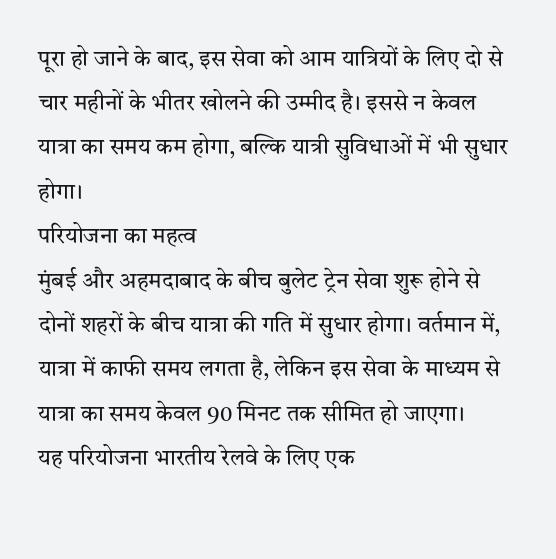पूरा हो जाने के बाद, इस सेवा को आम यात्रियों के लिए दो से चार महीनों के भीतर खोलने की उम्मीद है। इससे न केवल यात्रा का समय कम होगा, बल्कि यात्री सुविधाओं में भी सुधार होगा।
परियोजना का महत्व
मुंबई और अहमदाबाद के बीच बुलेट ट्रेन सेवा शुरू होने से दोनों शहरों के बीच यात्रा की गति में सुधार होगा। वर्तमान में, यात्रा में काफी समय लगता है, लेकिन इस सेवा के माध्यम से यात्रा का समय केवल 90 मिनट तक सीमित हो जाएगा।
यह परियोजना भारतीय रेलवे के लिए एक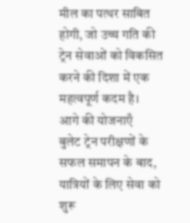मील का पत्थर साबित होगी, जो उच्च गति की ट्रेन सेवाओं को विकसित करने की दिशा में एक महत्वपूर्ण कदम है।
आगे की योजनाएँ
बुलेट ट्रेन परीक्षणों के सफल समापन के बाद, यात्रियों के लिए सेवा को शुरू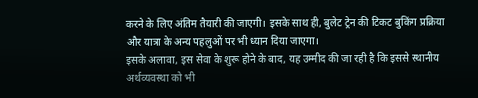करने के लिए अंतिम तैयारी की जाएगी। इसके साथ ही, बुलेट ट्रेन की टिकट बुकिंग प्रक्रिया और यात्रा के अन्य पहलुओं पर भी ध्यान दिया जाएगा।
इसके अलावा, इस सेवा के शुरू होने के बाद, यह उम्मीद की जा रही है कि इससे स्थानीय अर्थव्यवस्था को भी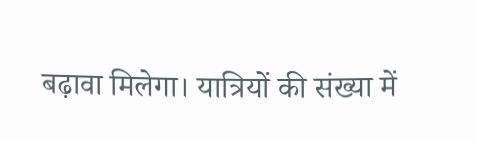बढ़ावा मिलेगा। यात्रियों की संख्या में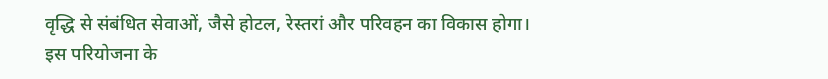वृद्धि से संबंधित सेवाओं, जैसे होटल, रेस्तरां और परिवहन का विकास होगा।
इस परियोजना के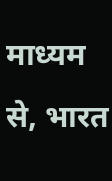माध्यम से, भारत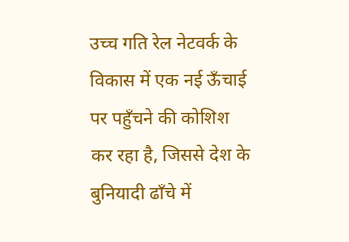उच्च गति रेल नेटवर्क के विकास में एक नई ऊँचाई पर पहुँचने की कोशिश कर रहा है, जिससे देश के बुनियादी ढाँचे में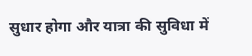सुधार होगा और यात्रा की सुविधा में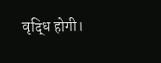वृद्धि होगी।